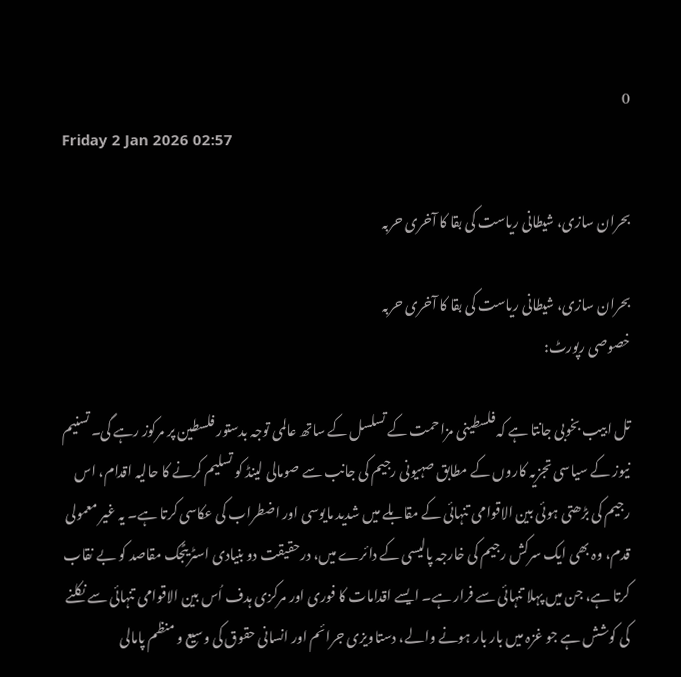0
Friday 2 Jan 2026 02:57

بحران سازی، شیطانی ریاست کی بقا کا آخری حربہ

بحران سازی، شیطانی ریاست کی بقا کا آخری حربہ
خصوصی رپورٹ:

تل ابیب بخوبی جانتا ہے کہ فلسطینی مزاحمت کے تسلسل کے ساتھ عالمی توجہ بدستور فلسطین پر مرکوز رہے گی۔ تسنیم نیوز کے سیاسی تجزیہ کاروں کے مطابق صہیونی رجیم کی جانب سے صومالی لینڈ کو تسلیم کرنے کا حالیہ اقدام، اس رجیم کی بڑھتی ہوئی بین الاقوامی تنہائی کے مقابلے میں شدید مایوسی اور اضطراب کی عکاسی کرتا ہے۔ یہ غیر معمولی قدم، وہ بھی ایک سرکش رجیم کی خارجہ پالیسی کے دائرے میں، درحقیقت دو بنیادی اسٹریٹجک مقاصد کو بے نقاب کرتا ہے، جن میں پہلا تنہائی سے فرار ہے۔ ایسے اقدامات کا فوری اور مرکزی ہدف اُس بین الاقوامی تنہائی سے نکلنے کی کوشش ہے جو غزہ میں بار بار ہونے والے، دستاویزی جرائم اور انسانی حقوق کی وسیع و منظم پامالی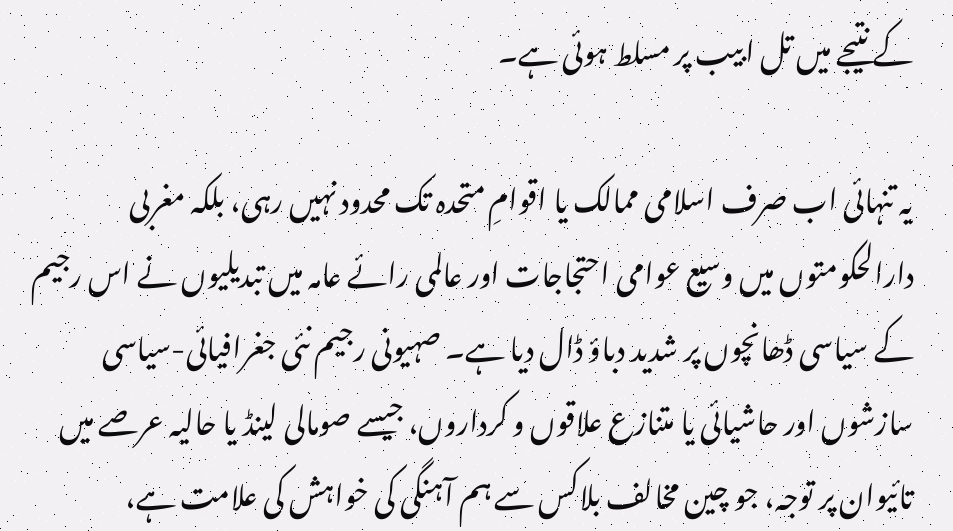کے نتیجے میں تل ابیب پر مسلط ہوئی ہے۔

یہ تنہائی اب صرف اسلامی ممالک یا اقوامِ متحدہ تک محدود نہیں رہی، بلکہ مغربی دارالحکومتوں میں وسیع عوامی احتجاجات اور عالمی رائے عامہ میں تبدیلیوں نے اس رجیم کے سیاسی ڈھانچوں پر شدید دباؤ ڈال دیا ہے۔ صہیونی رجیم نئی جغرافیائی-سیاسی سازشوں اور حاشیائی یا متنازع علاقوں و کرداروں، جیسے صومالی لینڈ یا حالیہ عرصے میں تائیوان پر توجہ، جو چین مخالف بلاکس سے ہم آہنگی کی خواہش کی علامت ہے،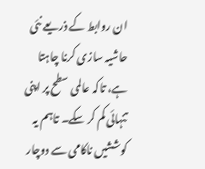ان روابط کے ذریعے نئی حاشیہ سازی کرنا چاہتا ہے، تاکہ عالمی سطح پر اپنی تنہائی کم کر سکے۔ تاہم یہ کوششیں ناکامی سے دوچار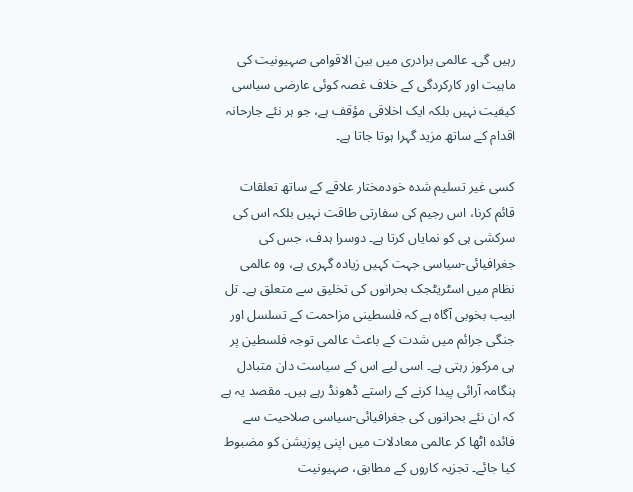رہیں گی۔ عالمی برادری میں بین الاقوامی صہیونیت کی ماہیت اور کارکردگی کے خلاف غصہ کوئی عارضی سیاسی کیفیت نہیں بلکہ ایک اخلاقی مؤقف ہے، جو ہر نئے جارحانہ اقدام کے ساتھ مزید گہرا ہوتا جاتا ہے۔

کسی غیر تسلیم شدہ خودمختار علاقے کے ساتھ تعلقات قائم کرنا، اس رجیم کی سفارتی طاقت نہیں بلکہ اس کی سرکشی ہی کو نمایاں کرتا ہے۔ دوسرا ہدف، جس کی جغرافیائی-سیاسی جہت کہیں زیادہ گہری ہے، وہ عالمی نظام میں اسٹریٹجک بحرانوں کی تخلیق سے متعلق ہے۔ تل ابیب بخوبی آگاہ ہے کہ فلسطینی مزاحمت کے تسلسل اور جنگی جرائم میں شدت کے باعث عالمی توجہ فلسطین پر ہی مرکوز رہتی ہے۔ اسی لیے اس کے سیاست دان متبادل ہنگامہ آرائی پیدا کرنے کے راستے ڈھونڈ رہے ہیں۔ مقصد یہ ہے کہ ان نئے بحرانوں کی جغرافیائی-سیاسی صلاحیت سے فائدہ اٹھا کر عالمی معادلات میں اپنی پوزیشن کو مضبوط کیا جائے۔ تجزیہ کاروں کے مطابق، صہیونیت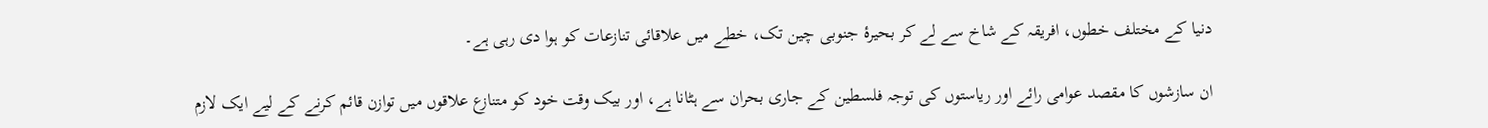دنیا کے مختلف خطوں، افریقہ کے شاخ سے لے کر بحیرۂ جنوبی چین تک، خطے میں علاقائی تنازعات کو ہوا دی رہی ہے۔

ان سازشوں کا مقصد عوامی رائے اور ریاستوں کی توجہ فلسطین کے جاری بحران سے ہٹانا ہے، اور بیک وقت خود کو متنازع علاقوں میں توازن قائم کرنے کے لیے ایک لازم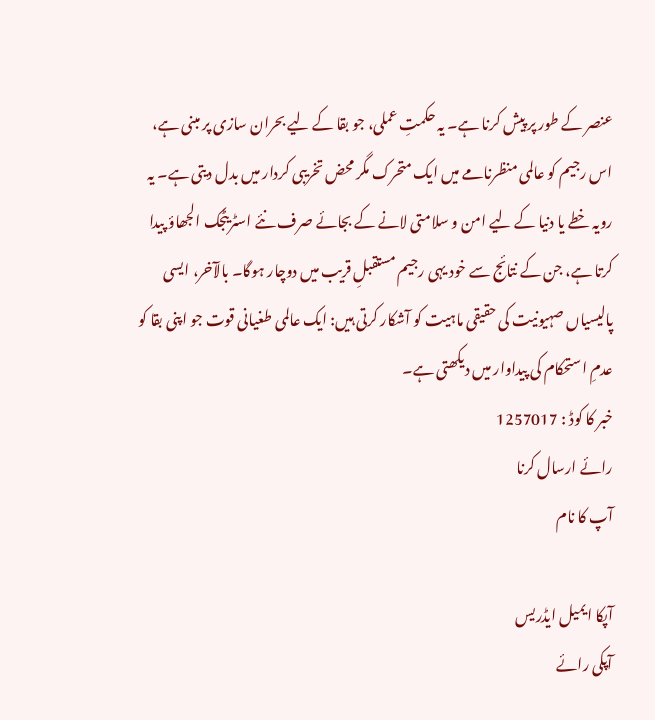عنصر کے طور پر پیش کرنا ہے۔ یہ حکمتِ عملی، جو بقا کے لیے بحران سازی پر مبنی ہے، اس رجیم کو عالمی منظرنامے میں ایک متحرک مگر محض تخریبی کردار میں بدل دیتی ہے۔ یہ رویہ خطے یا دنیا کے لیے امن و سلامتی لانے کے بجائے صرف نئے اسٹریٹجک الجھاؤ پیدا کرتا ہے، جن کے نتائج سے خود یہی رجیم مستقبلِ قریب میں دوچار ہوگا۔ بالآخر، ایسی پالیسیاں صہیونیت کی حقیقی ماہیت کو آشکار کرتی ہیں: ایک عالمی طغیانی قوت جو اپنی بقا کو عدمِ استحکام کی پیداوار میں دیکھتی ہے۔
خبر کا کوڈ : 1257017
رائے ارسال کرنا
آپ کا نام

آپکا ایمیل ایڈریس
آپکی رائے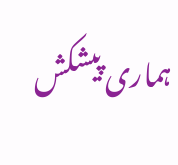ہماری پیشکش